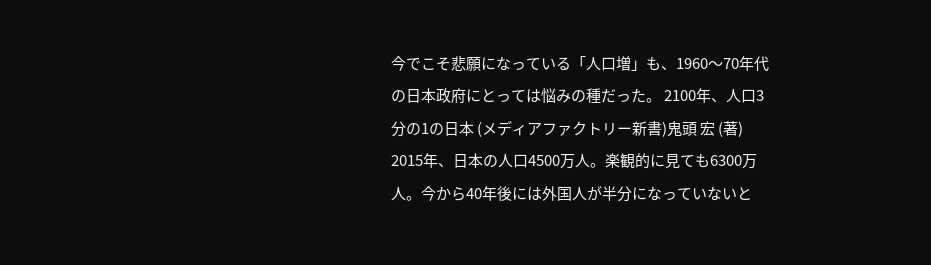今でこそ悲願になっている「人口増」も、1960〜70年代の日本政府にとっては悩みの種だった。 2100年、人口3分の1の日本 (メディアファクトリー新書)鬼頭 宏 (著) 2015年、日本の人口4500万人。楽観的に見ても6300万人。今から40年後には外国人が半分になっていないと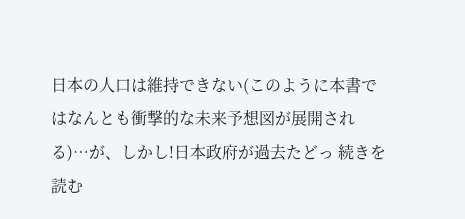日本の人口は維持できない(このように本書ではなんとも衝撃的な未来予想図が展開される)…が、しかし!日本政府が過去たどっ 続きを読む